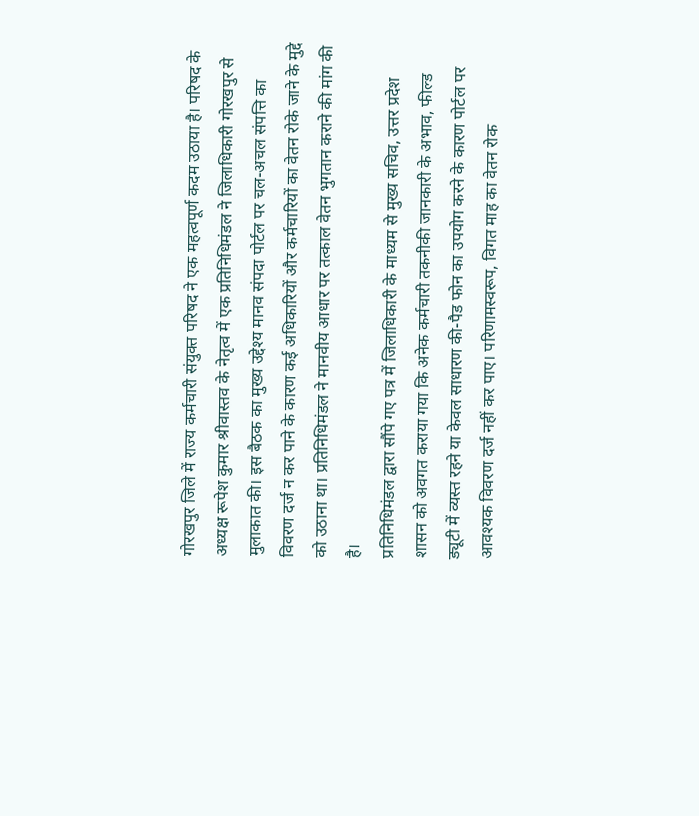गोरखपुर जिले में राज्य कर्मचारी संयुक्त परिषद ने एक महत्वपूर्ण कदम उठाया है। परिषद के अध्यक्ष रूपेश कुमार श्रीवास्तव के नेतृत्व में एक प्रतिनिधिमंडल ने जिलाधिकारी गोरखपुर से मुलाकात की। इस बैठक का मुख्य उद्देश्य मानव संपदा पोर्टल पर चल-अचल संपत्ति का विवरण दर्ज न कर पाने के कारण कई अधिकारियों और कर्मचारियों का वेतन रोके जाने के मुद्दे को उठाना था। प्रतिनिधिमंडल ने मानवीय आधार पर तत्काल वेतन भुगतान कराने की मांग की है।
प्रतिनिधिमंडल द्वारा सौंपे गए पत्र में जिलाधिकारी के माध्यम से मुख्य सचिव, उत्तर प्रदेश शासन को अवगत कराया गया कि अनेक कर्मचारी तकनीकी जानकारी के अभाव, फील्ड ड्यूटी में व्यस्त रहने या केवल साधारण की-पैड फोन का उपयोग करने के कारण पोर्टल पर आवश्यक विवरण दर्ज नहीं कर पाए। परिणामस्वरूप, विगत माह का वेतन रोक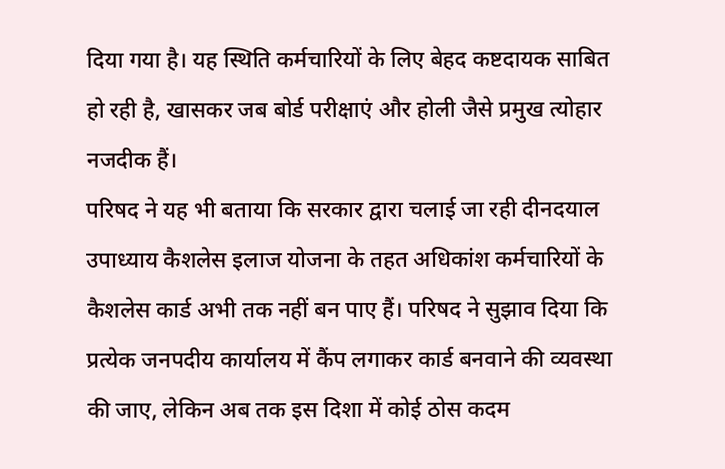दिया गया है। यह स्थिति कर्मचारियों के लिए बेहद कष्टदायक साबित हो रही है, खासकर जब बोर्ड परीक्षाएं और होली जैसे प्रमुख त्योहार नजदीक हैं।
परिषद ने यह भी बताया कि सरकार द्वारा चलाई जा रही दीनदयाल उपाध्याय कैशलेस इलाज योजना के तहत अधिकांश कर्मचारियों के कैशलेस कार्ड अभी तक नहीं बन पाए हैं। परिषद ने सुझाव दिया कि प्रत्येक जनपदीय कार्यालय में कैंप लगाकर कार्ड बनवाने की व्यवस्था की जाए, लेकिन अब तक इस दिशा में कोई ठोस कदम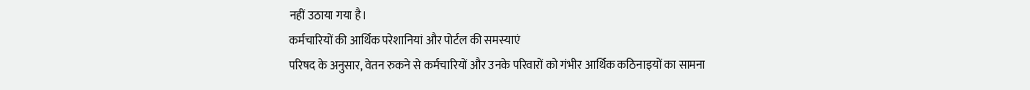नहीं उठाया गया है।
कर्मचारियों की आर्थिक परेशानियां और पोर्टल की समस्याएं
परिषद के अनुसार, वेतन रुकने से कर्मचारियों और उनके परिवारों को गंभीर आर्थिक कठिनाइयों का सामना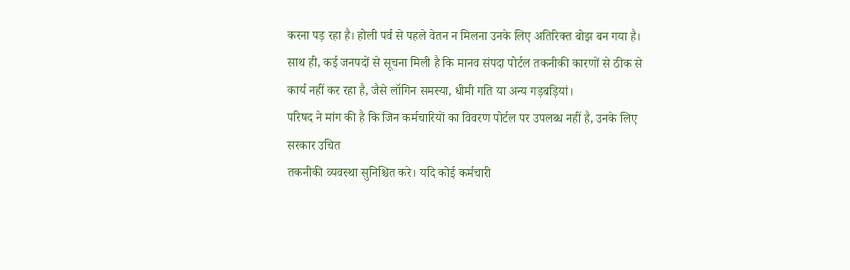करना पड़ रहा है। होली पर्व से पहले वेतन न मिलना उनके लिए अतिरिक्त बोझ बन गया है। साथ ही, कई जनपदों से सूचना मिली है कि मानव संपदा पोर्टल तकनीकी कारणों से ठीक से कार्य नहीं कर रहा है, जैसे लॉगिन समस्या, धीमी गति या अन्य गड़बड़ियां।
परिषद ने मांग की है कि जिन कर्मचारियों का विवरण पोर्टल पर उपलब्ध नहीं है, उनके लिए सरकार उचित
तकनीकी व्यवस्था सुनिश्चित करे। यदि कोई कर्मचारी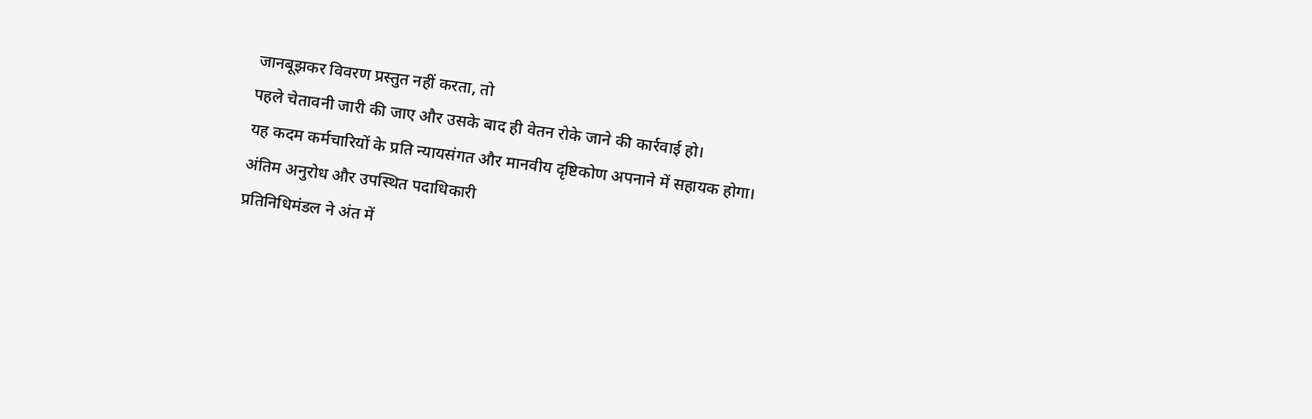जानबूझकर विवरण प्रस्तुत नहीं करता, तो
पहले चेतावनी जारी की जाए और उसके बाद ही वेतन रोके जाने की कार्रवाई हो।
यह कदम कर्मचारियों के प्रति न्यायसंगत और मानवीय दृष्टिकोण अपनाने में सहायक होगा।
अंतिम अनुरोध और उपस्थित पदाधिकारी
प्रतिनिधिमंडल ने अंत में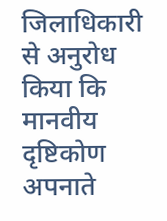जिलाधिकारी से अनुरोध किया कि मानवीय दृष्टिकोण अपनाते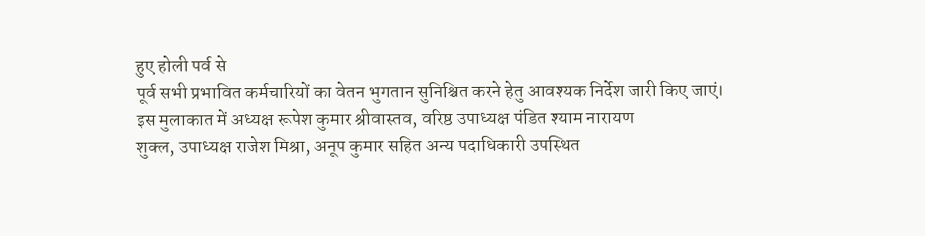हुए होली पर्व से
पूर्व सभी प्रभावित कर्मचारियों का वेतन भुगतान सुनिश्चित करने हेतु आवश्यक निर्देश जारी किए जाएं।
इस मुलाकात में अध्यक्ष रूपेश कुमार श्रीवास्तव, वरिष्ठ उपाध्यक्ष पंडित श्याम नारायण
शुक्ल, उपाध्यक्ष राजेश मिश्रा, अनूप कुमार सहित अन्य पदाधिकारी उपस्थित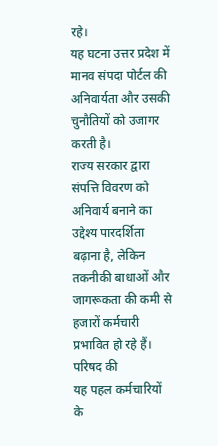रहे।
यह घटना उत्तर प्रदेश में मानव संपदा पोर्टल की अनिवार्यता और उसकी चुनौतियों को उजागर करती है।
राज्य सरकार द्वारा संपत्ति विवरण को
अनिवार्य बनाने का उद्देश्य पारदर्शिता बढ़ाना है, लेकिन तकनीकी बाधाओं और
जागरूकता की कमी से हजारों कर्मचारी प्रभावित हो रहे हैं। परिषद की
यह पहल कर्मचारियों के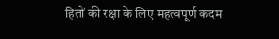हितों की रक्षा के लिए महत्वपूर्ण कदम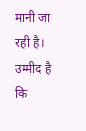मानी जा रही है। उम्मीद है कि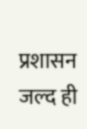प्रशासन जल्द ही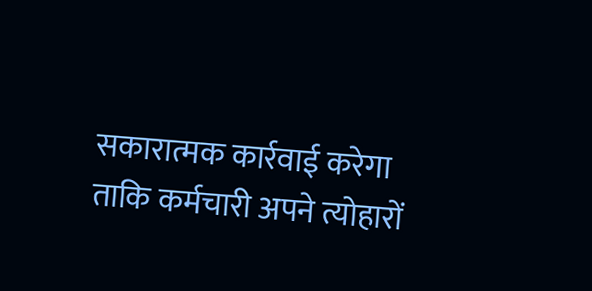सकारात्मक कार्रवाई करेगा ताकि कर्मचारी अपने त्योहारों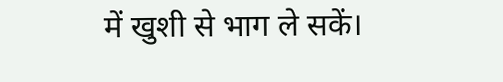में खुशी से भाग ले सकें।